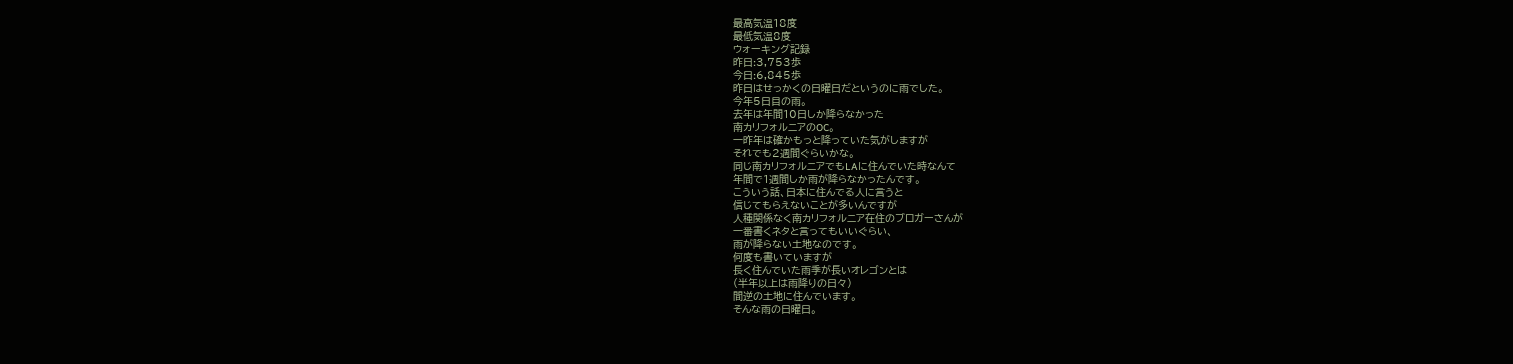最高気温18度
最低気温8度
ウォーキング記録
昨日:3,753歩
今日:6,845歩
昨日はせっかくの日曜日だというのに雨でした。
今年5日目の雨。
去年は年間10日しか降らなかった
南カリフォルニアのOC。
一昨年は確かもっと降っていた気がしますが
それでも2週間ぐらいかな。
同じ南カリフォルニアでもLAに住んでいた時なんて
年間で1週間しか雨が降らなかったんです。
こういう話、日本に住んでる人に言うと
信じてもらえないことが多いんですが
人種関係なく南カリフォルニア在住のブロガーさんが
一番書くネタと言ってもいいぐらい、
雨が降らない土地なのです。
何度も書いていますが
長く住んでいた雨季が長いオレゴンとは
(半年以上は雨降りの日々)
間逆の土地に住んでいます。
そんな雨の日曜日。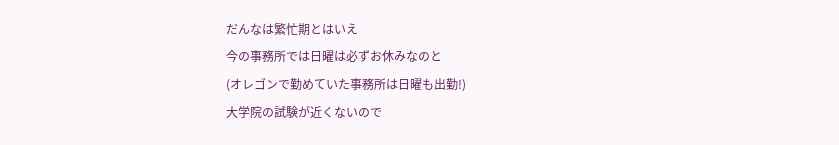だんなは繁忙期とはいえ
今の事務所では日曜は必ずお休みなのと
(オレゴンで勤めていた事務所は日曜も出勤!)
大学院の試験が近くないので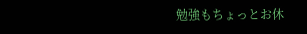勉強もちょっとお休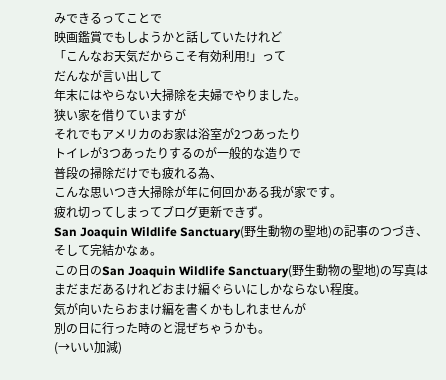みできるってことで
映画鑑賞でもしようかと話していたけれど
「こんなお天気だからこそ有効利用!」って
だんなが言い出して
年末にはやらない大掃除を夫婦でやりました。
狭い家を借りていますが
それでもアメリカのお家は浴室が2つあったり
トイレが3つあったりするのが一般的な造りで
普段の掃除だけでも疲れる為、
こんな思いつき大掃除が年に何回かある我が家です。
疲れ切ってしまってブログ更新できず。
San Joaquin Wildlife Sanctuary(野生動物の聖地)の記事のつづき、
そして完結かなぁ。
この日のSan Joaquin Wildlife Sanctuary(野生動物の聖地)の写真は
まだまだあるけれどおまけ編ぐらいにしかならない程度。
気が向いたらおまけ編を書くかもしれませんが
別の日に行った時のと混ぜちゃうかも。
(→いい加減)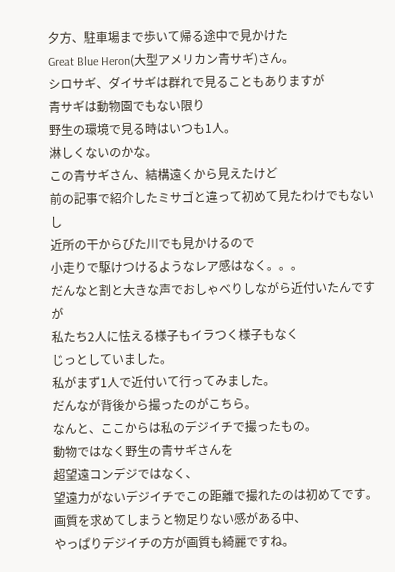夕方、駐車場まで歩いて帰る途中で見かけた
Great Blue Heron(大型アメリカン青サギ)さん。
シロサギ、ダイサギは群れで見ることもありますが
青サギは動物園でもない限り
野生の環境で見る時はいつも1人。
淋しくないのかな。
この青サギさん、結構遠くから見えたけど
前の記事で紹介したミサゴと違って初めて見たわけでもないし
近所の干からびた川でも見かけるので
小走りで駆けつけるようなレア感はなく。。。
だんなと割と大きな声でおしゃべりしながら近付いたんですが
私たち2人に怯える様子もイラつく様子もなく
じっとしていました。
私がまず1人で近付いて行ってみました。
だんなが背後から撮ったのがこちら。
なんと、ここからは私のデジイチで撮ったもの。
動物ではなく野生の青サギさんを
超望遠コンデジではなく、
望遠力がないデジイチでこの距離で撮れたのは初めてです。
画質を求めてしまうと物足りない感がある中、
やっぱりデジイチの方が画質も綺麗ですね。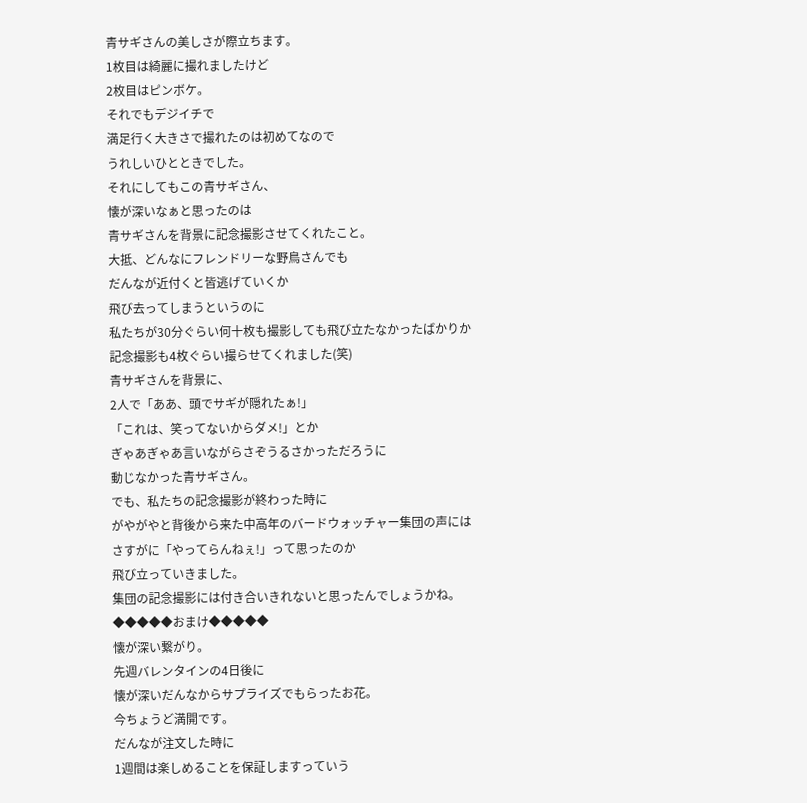青サギさんの美しさが際立ちます。
1枚目は綺麗に撮れましたけど
2枚目はピンボケ。
それでもデジイチで
満足行く大きさで撮れたのは初めてなので
うれしいひとときでした。
それにしてもこの青サギさん、
懐が深いなぁと思ったのは
青サギさんを背景に記念撮影させてくれたこと。
大抵、どんなにフレンドリーな野鳥さんでも
だんなが近付くと皆逃げていくか
飛び去ってしまうというのに
私たちが30分ぐらい何十枚も撮影しても飛び立たなかったばかりか
記念撮影も4枚ぐらい撮らせてくれました(笑)
青サギさんを背景に、
2人で「ああ、頭でサギが隠れたぁ!」
「これは、笑ってないからダメ!」とか
ぎゃあぎゃあ言いながらさぞうるさかっただろうに
動じなかった青サギさん。
でも、私たちの記念撮影が終わった時に
がやがやと背後から来た中高年のバードウォッチャー集団の声には
さすがに「やってらんねぇ!」って思ったのか
飛び立っていきました。
集団の記念撮影には付き合いきれないと思ったんでしょうかね。
◆◆◆◆◆おまけ◆◆◆◆◆
懐が深い繋がり。
先週バレンタインの4日後に
懐が深いだんなからサプライズでもらったお花。
今ちょうど満開です。
だんなが注文した時に
1週間は楽しめることを保証しますっていう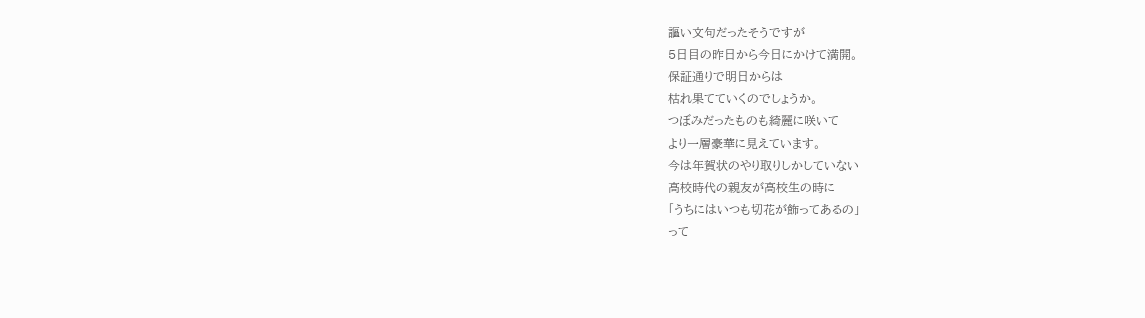謳い文句だったそうですが
5日目の昨日から今日にかけて満開。
保証通りで明日からは
枯れ果てていくのでしょうか。
つぼみだったものも綺麗に咲いて
より一層豪華に見えています。
今は年賀状のやり取りしかしていない
高校時代の親友が高校生の時に
「うちにはいつも切花が飾ってあるの」
って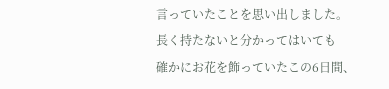言っていたことを思い出しました。
長く持たないと分かってはいても
確かにお花を飾っていたこの6日間、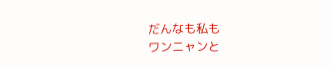だんなも私も
ワンニャンと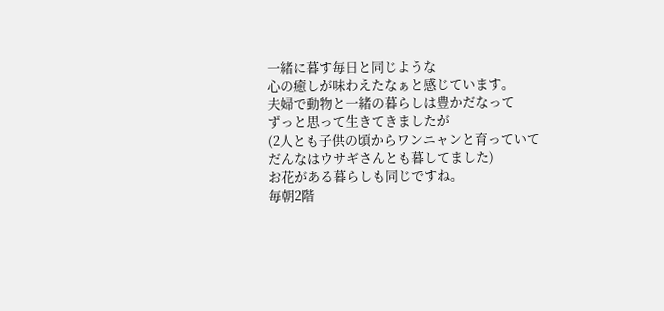一緒に暮す毎日と同じような
心の癒しが味わえたなぁと感じています。
夫婦で動物と一緒の暮らしは豊かだなって
ずっと思って生きてきましたが
(2人とも子供の頃からワンニャンと育っていて
だんなはウサギさんとも暮してました)
お花がある暮らしも同じですね。
毎朝2階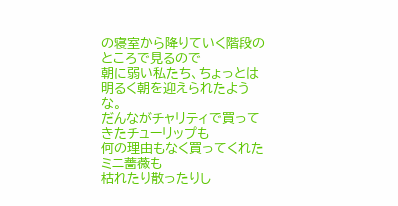の寝室から降りていく階段のところで見るので
朝に弱い私たち、ちょっとは明るく朝を迎えられたような。
だんながチャリティで買ってきたチューリップも
何の理由もなく買ってくれたミニ薔薇も
枯れたり散ったりし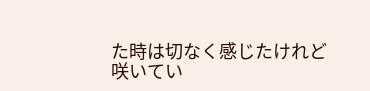た時は切なく感じたけれど
咲いてい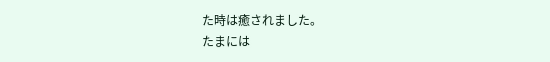た時は癒されました。
たまには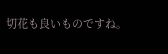切花も良いものですね。